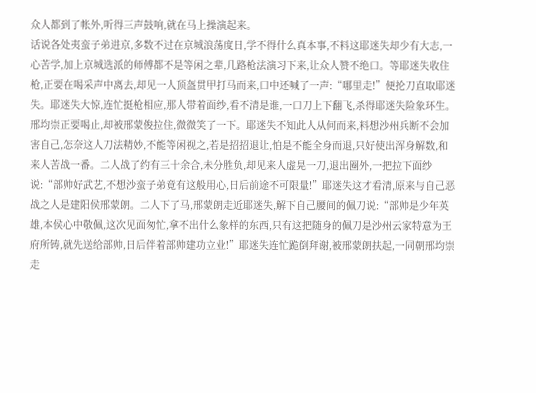众人都到了帐外,听得三声鼓响,就在马上操演起来。
话说各处夷蛮子弟进京,多数不过在京城浪荡度日,学不得什么真本事,不料这耶迷失却少有大志,一心苦学,加上京城选派的师傅都不是等闲之辈,几路枪法演习下来,让众人赞不绝口。等耶迷失收住枪,正要在喝采声中离去,却见一人顶盔贯甲打马而来,口中还喊了一声:“哪里走!”便抡刀直取耶迷失。耶迷失大惊,连忙挺枪相应,那人带着面纱,看不清是谁,一口刀上下翻飞,杀得耶迷失险象环生。邢均崇正要喝止,却被邢蒙俊拉住,微微笑了一下。耶迷失不知此人从何而来,料想沙州兵断不会加害自己,怎奈这人刀法精妙,不能等闲视之,若是招招退让,怕是不能全身而退,只好使出浑身解数,和来人苦战一番。二人战了约有三十余合,未分胜负,却见来人虚晃一刀,退出圈外,一把拉下面纱说:“部帅好武艺,不想沙蛮子弟竟有这般用心,日后前途不可限量!”耶迷失这才看清,原来与自己恶战之人是建阳侯邢蒙朗。二人下了马,邢蒙朗走近耶迷失,解下自己腰间的佩刀说:“部帅是少年英雄,本侯心中敬佩,这次见面匆忙,拿不出什么象样的东西,只有这把随身的佩刀是沙州云家特意为王府所铸,就先送给部帅,日后伴着部帅建功立业!”耶迷失连忙跪倒拜谢,被邢蒙朗扶起,一同朝邢均崇走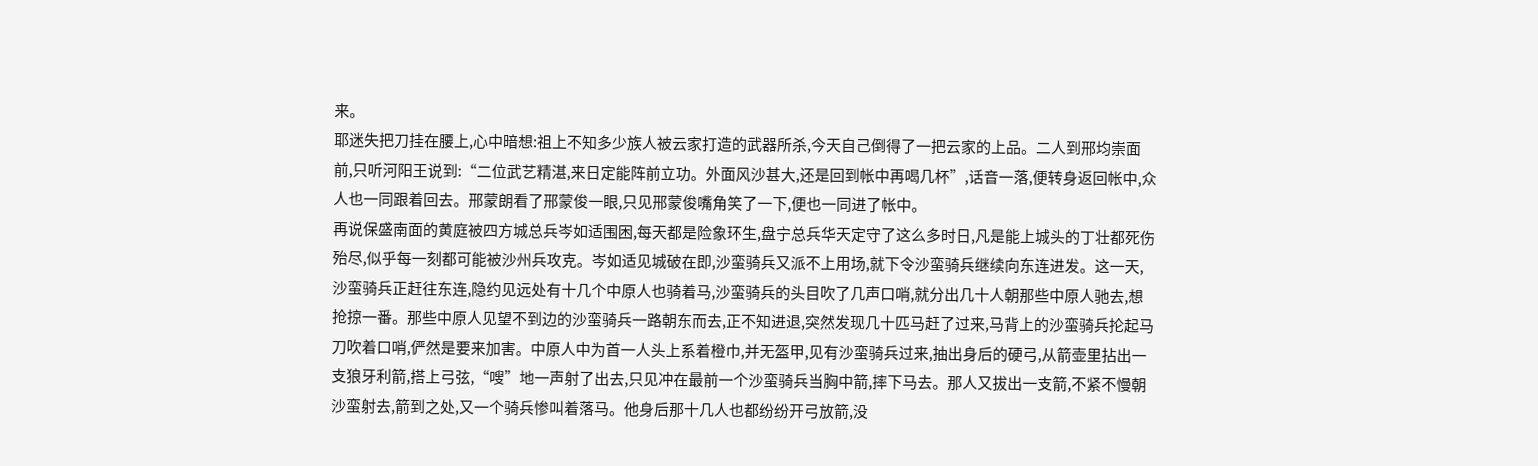来。
耶迷失把刀挂在腰上,心中暗想:祖上不知多少族人被云家打造的武器所杀,今天自己倒得了一把云家的上品。二人到邢均崇面前,只听河阳王说到:“二位武艺精湛,来日定能阵前立功。外面风沙甚大,还是回到帐中再喝几杯”,话音一落,便转身返回帐中,众人也一同跟着回去。邢蒙朗看了邢蒙俊一眼,只见邢蒙俊嘴角笑了一下,便也一同进了帐中。
再说保盛南面的黄庭被四方城总兵岑如适围困,每天都是险象环生,盘宁总兵华天定守了这么多时日,凡是能上城头的丁壮都死伤殆尽,似乎每一刻都可能被沙州兵攻克。岑如适见城破在即,沙蛮骑兵又派不上用场,就下令沙蛮骑兵继续向东连进发。这一天,沙蛮骑兵正赶往东连,隐约见远处有十几个中原人也骑着马,沙蛮骑兵的头目吹了几声口哨,就分出几十人朝那些中原人驰去,想抢掠一番。那些中原人见望不到边的沙蛮骑兵一路朝东而去,正不知进退,突然发现几十匹马赶了过来,马背上的沙蛮骑兵抡起马刀吹着口哨,俨然是要来加害。中原人中为首一人头上系着橙巾,并无盔甲,见有沙蛮骑兵过来,抽出身后的硬弓,从箭壶里拈出一支狼牙利箭,搭上弓弦,“嗖”地一声射了出去,只见冲在最前一个沙蛮骑兵当胸中箭,摔下马去。那人又拔出一支箭,不紧不慢朝沙蛮射去,箭到之处,又一个骑兵惨叫着落马。他身后那十几人也都纷纷开弓放箭,没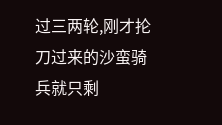过三两轮,刚才抡刀过来的沙蛮骑兵就只剩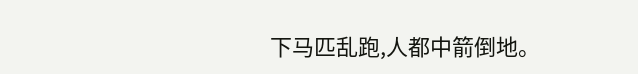下马匹乱跑,人都中箭倒地。